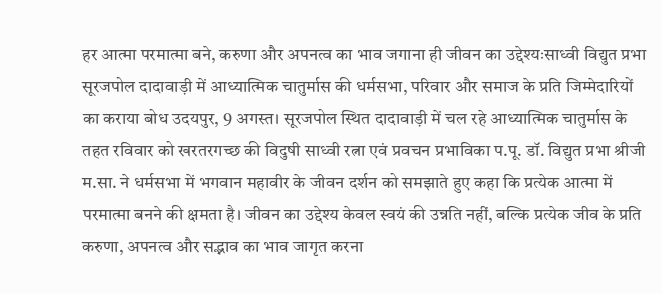हर आत्मा परमात्मा बने, करुणा और अपनत्व का भाव जगाना ही जीवन का उद्देश्यःसाध्वी विद्युत प्रभा
सूरजपोल दादावाड़ी में आध्यात्मिक चातुर्मास की धर्मसभा, परिवार और समाज के प्रति जिम्मेदारियों का कराया बोध उदयपुर, 9 अगस्त। सूरजपोल स्थित दादावाड़ी में चल रहे आध्यात्मिक चातुर्मास के तहत रविवार को खरतरगच्छ की विदुषी साध्वी रत्ना एवं प्रवचन प्रभाविका प.पू. डॉ. विद्युत प्रभा श्रीजी म.सा. ने धर्मसभा में भगवान महावीर के जीवन दर्शन को समझाते हुए कहा कि प्रत्येक आत्मा में परमात्मा बनने की क्षमता है। जीवन का उद्देश्य केवल स्वयं की उन्नति नहीं, बल्कि प्रत्येक जीव के प्रति करुणा, अपनत्व और सद्भाव का भाव जागृत करना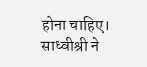होना चाहिए। साध्वीश्री ने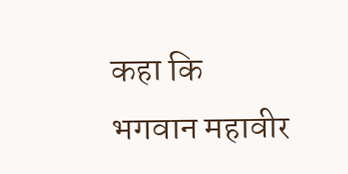कहा कि भगवान महावीर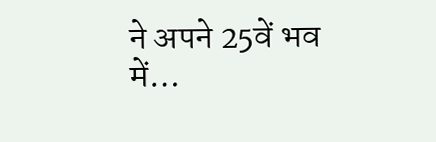ने अपने 25वें भव में…